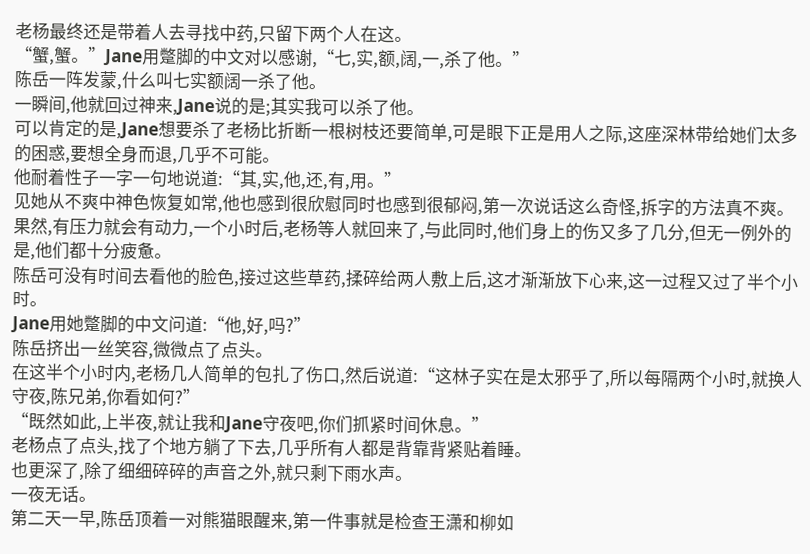老杨最终还是带着人去寻找中药,只留下两个人在这。
“蟹,蟹。”Jane用蹩脚的中文对以感谢,“七,实,额,阔,一,杀了他。”
陈岳一阵发蒙,什么叫七实额阔一杀了他。
一瞬间,他就回过神来,Jane说的是;其实我可以杀了他。
可以肯定的是,Jane想要杀了老杨比折断一根树枝还要简单,可是眼下正是用人之际,这座深林带给她们太多的困惑,要想全身而退,几乎不可能。
他耐着性子一字一句地说道:“其,实,他,还,有,用。”
见她从不爽中神色恢复如常,他也感到很欣慰同时也感到很郁闷,第一次说话这么奇怪,拆字的方法真不爽。
果然,有压力就会有动力,一个小时后,老杨等人就回来了,与此同时,他们身上的伤又多了几分,但无一例外的是,他们都十分疲惫。
陈岳可没有时间去看他的脸色,接过这些草药,揉碎给两人敷上后,这才渐渐放下心来,这一过程又过了半个小时。
Jane用她蹩脚的中文问道:“他,好,吗?”
陈岳挤出一丝笑容,微微点了点头。
在这半个小时内,老杨几人简单的包扎了伤口,然后说道:“这林子实在是太邪乎了,所以每隔两个小时,就换人守夜,陈兄弟,你看如何?”
“既然如此,上半夜,就让我和Jane守夜吧,你们抓紧时间休息。”
老杨点了点头,找了个地方躺了下去,几乎所有人都是背靠背紧贴着睡。
也更深了,除了细细碎碎的声音之外,就只剩下雨水声。
一夜无话。
第二天一早,陈岳顶着一对熊猫眼醒来,第一件事就是检查王潇和柳如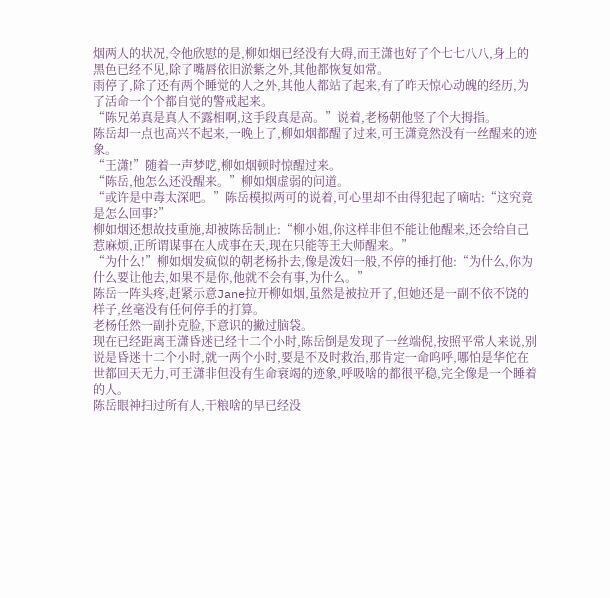烟两人的状况,令他欣慰的是,柳如烟已经没有大碍,而王潇也好了个七七八八,身上的黑色已经不见,除了嘴唇依旧淤紫之外,其他都恢复如常。
雨停了,除了还有两个睡觉的人之外,其他人都站了起来,有了昨天惊心动魄的经历,为了活命一个个都自觉的警戒起来。
“陈兄弟真是真人不露相啊,这手段真是高。”说着,老杨朝他竖了个大拇指。
陈岳却一点也高兴不起来,一晚上了,柳如烟都醒了过来,可王潇竟然没有一丝醒来的迹象。
“王潇!”随着一声梦呓,柳如烟顿时惊醒过来。
“陈岳,他怎么还没醒来。”柳如烟虚弱的问道。
“或许是中毒太深吧。”陈岳模拟两可的说着,可心里却不由得犯起了嘀咕:“这究竟是怎么回事?”
柳如烟还想故技重施,却被陈岳制止:“柳小姐,你这样非但不能让他醒来,还会给自己惹麻烦,正所谓谋事在人成事在天,现在只能等王大师醒来。”
“为什么!”柳如烟发疯似的朝老杨扑去,像是泼妇一般,不停的捶打他:“为什么,你为什么要让他去,如果不是你,他就不会有事,为什么。”
陈岳一阵头疼,赶紧示意Jane拉开柳如烟,虽然是被拉开了,但她还是一副不依不饶的样子,丝毫没有任何停手的打算。
老杨任然一副扑克脸,下意识的撇过脑袋。
现在已经距离王潇昏迷已经十二个小时,陈岳倒是发现了一丝端倪,按照平常人来说,别说是昏迷十二个小时,就一两个小时,要是不及时救治,那肯定一命呜呼,哪怕是华佗在世都回天无力,可王潇非但没有生命衰竭的迹象,呼吸啥的都很平稳,完全像是一个睡着的人。
陈岳眼神扫过所有人,干粮啥的早已经没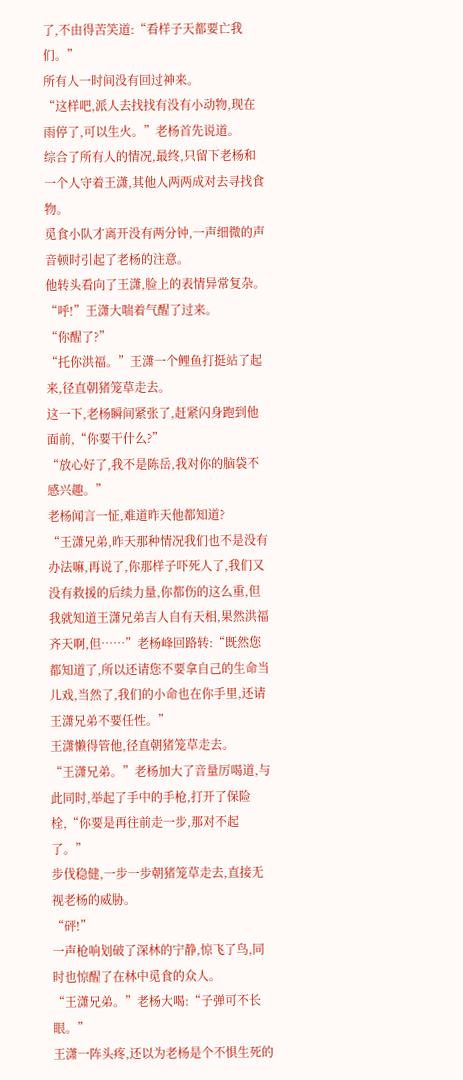了,不由得苦笑道:“看样子天都要亡我们。”
所有人一时间没有回过神来。
“这样吧,派人去找找有没有小动物,现在雨停了,可以生火。”老杨首先说道。
综合了所有人的情况,最终,只留下老杨和一个人守着王潇,其他人两两成对去寻找食物。
觅食小队才离开没有两分钟,一声细微的声音顿时引起了老杨的注意。
他转头看向了王潇,脸上的表情异常复杂。
“呼!”王潇大喘着气醒了过来。
“你醒了?”
“托你洪福。”王潇一个鲤鱼打挺站了起来,径直朝猪笼草走去。
这一下,老杨瞬间紧张了,赶紧闪身跑到他面前,“你要干什么?”
“放心好了,我不是陈岳,我对你的脑袋不感兴趣。”
老杨闻言一怔,难道昨天他都知道?
“王潇兄弟,昨天那种情况我们也不是没有办法嘛,再说了,你那样子吓死人了,我们又没有救援的后续力量,你都伤的这么重,但我就知道王潇兄弟吉人自有天相,果然洪福齐天啊,但……”老杨峰回路转:“既然您都知道了,所以还请您不要拿自己的生命当儿戏,当然了,我们的小命也在你手里,还请王潇兄弟不要任性。”
王潇懒得管他,径直朝猪笼草走去。
“王潇兄弟。”老杨加大了音量厉喝道,与此同时,举起了手中的手枪,打开了保险栓,“你要是再往前走一步,那对不起了。”
步伐稳健,一步一步朝猪笼草走去,直接无视老杨的威胁。
“砰!”
一声枪响划破了深林的宁静,惊飞了鸟,同时也惊醒了在林中觅食的众人。
“王潇兄弟。”老杨大喝:“子弹可不长眼。”
王潇一阵头疼,还以为老杨是个不惧生死的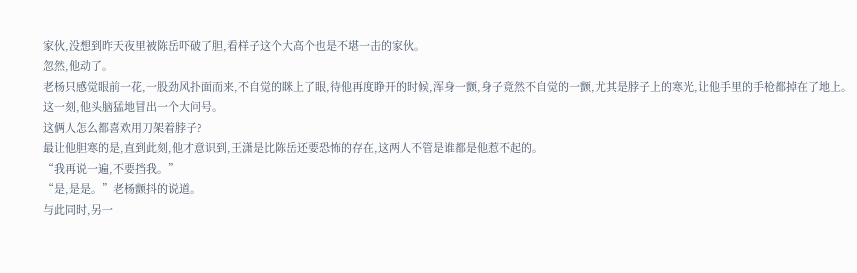家伙,没想到昨天夜里被陈岳吓破了胆,看样子这个大高个也是不堪一击的家伙。
忽然,他动了。
老杨只感觉眼前一花,一股劲风扑面而来,不自觉的眯上了眼,待他再度睁开的时候,浑身一颤,身子竟然不自觉的一颤,尤其是脖子上的寒光,让他手里的手枪都掉在了地上。
这一刻,他头脑猛地冒出一个大问号。
这俩人怎么都喜欢用刀架着脖子?
最让他胆寒的是,直到此刻,他才意识到,王潇是比陈岳还要恐怖的存在,这两人不管是谁都是他惹不起的。
“我再说一遍,不要挡我。”
“是,是是。”老杨颤抖的说道。
与此同时,另一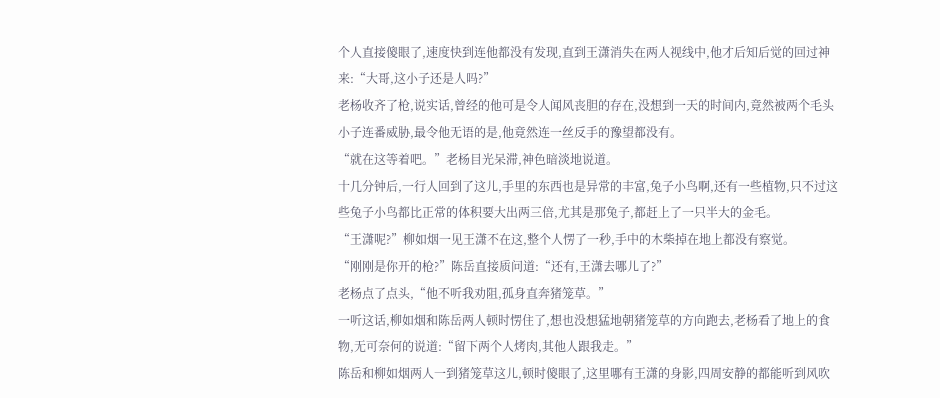个人直接傻眼了,速度快到连他都没有发现,直到王潇消失在两人视线中,他才后知后觉的回过神来:“大哥,这小子还是人吗?”
老杨收齐了枪,说实话,曾经的他可是令人闻风丧胆的存在,没想到一天的时间内,竟然被两个毛头小子连番威胁,最令他无语的是,他竟然连一丝反手的豫望都没有。
“就在这等着吧。”老杨目光呆滞,神色暗淡地说道。
十几分钟后,一行人回到了这儿,手里的东西也是异常的丰富,兔子小鸟啊,还有一些植物,只不过这些兔子小鸟都比正常的体积要大出两三倍,尤其是那兔子,都赶上了一只半大的金毛。
“王潇呢?”柳如烟一见王潇不在这,整个人愣了一秒,手中的木柴掉在地上都没有察觉。
“刚刚是你开的枪?”陈岳直接质问道:“还有,王潇去哪儿了?”
老杨点了点头,“他不听我劝阻,孤身直奔猪笼草。”
一听这话,柳如烟和陈岳两人顿时愣住了,想也没想猛地朝猪笼草的方向跑去,老杨看了地上的食物,无可奈何的说道:“留下两个人烤肉,其他人跟我走。”
陈岳和柳如烟两人一到猪笼草这儿,顿时傻眼了,这里哪有王潇的身影,四周安静的都能听到风吹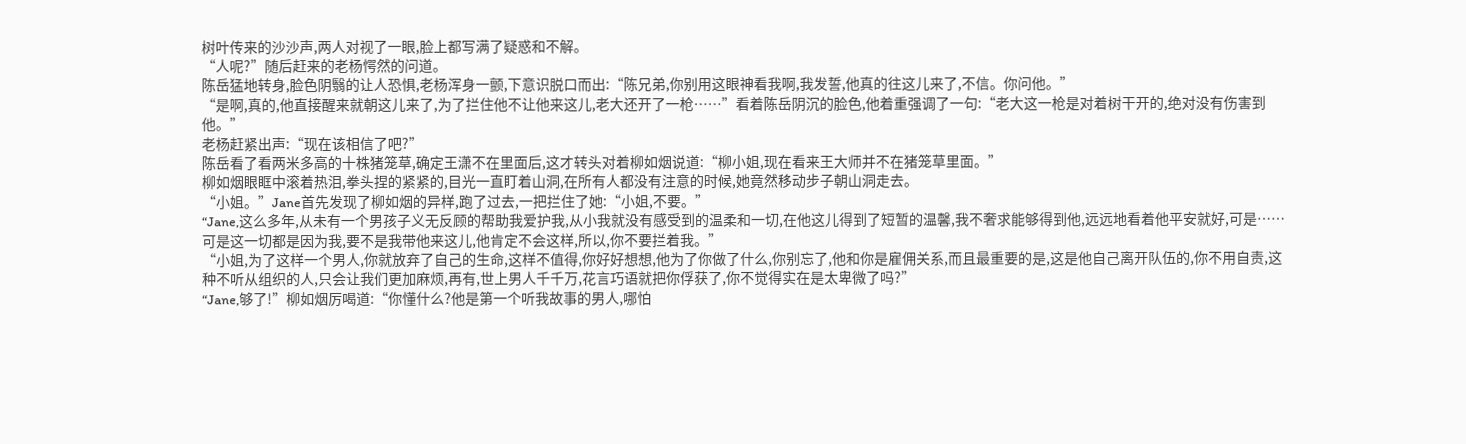树叶传来的沙沙声,两人对视了一眼,脸上都写满了疑惑和不解。
“人呢?”随后赶来的老杨愕然的问道。
陈岳猛地转身,脸色阴翳的让人恐惧,老杨浑身一颤,下意识脱口而出:“陈兄弟,你别用这眼神看我啊,我发誓,他真的往这儿来了,不信。你问他。”
“是啊,真的,他直接醒来就朝这儿来了,为了拦住他不让他来这儿,老大还开了一枪……”看着陈岳阴沉的脸色,他着重强调了一句:“老大这一枪是对着树干开的,绝对没有伤害到他。”
老杨赶紧出声:“现在该相信了吧?”
陈岳看了看两米多高的十株猪笼草,确定王潇不在里面后,这才转头对着柳如烟说道:“柳小姐,现在看来王大师并不在猪笼草里面。”
柳如烟眼眶中滚着热泪,拳头捏的紧紧的,目光一直盯着山洞,在所有人都没有注意的时候,她竟然移动步子朝山洞走去。
“小姐。”Jane首先发现了柳如烟的异样,跑了过去,一把拦住了她:“小姐,不要。”
“Jane,这么多年,从未有一个男孩子义无反顾的帮助我爱护我,从小我就没有感受到的温柔和一切,在他这儿得到了短暂的温馨,我不奢求能够得到他,远远地看着他平安就好,可是……可是这一切都是因为我,要不是我带他来这儿,他肯定不会这样,所以,你不要拦着我。”
“小姐,为了这样一个男人,你就放弃了自己的生命,这样不值得,你好好想想,他为了你做了什么,你别忘了,他和你是雇佣关系,而且最重要的是,这是他自己离开队伍的,你不用自责,这种不听从组织的人,只会让我们更加麻烦,再有,世上男人千千万,花言巧语就把你俘获了,你不觉得实在是太卑微了吗?”
“Jane,够了!”柳如烟厉喝道:“你懂什么?他是第一个听我故事的男人,哪怕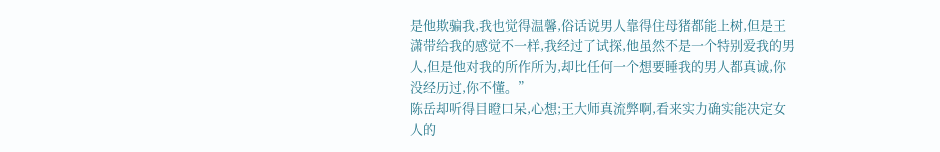是他欺骗我,我也觉得温馨,俗话说男人靠得住母猪都能上树,但是王潇带给我的感觉不一样,我经过了试探,他虽然不是一个特别爱我的男人,但是他对我的所作所为,却比任何一个想要睡我的男人都真诚,你没经历过,你不懂。”
陈岳却听得目瞪口呆,心想;王大师真流弊啊,看来实力确实能决定女人的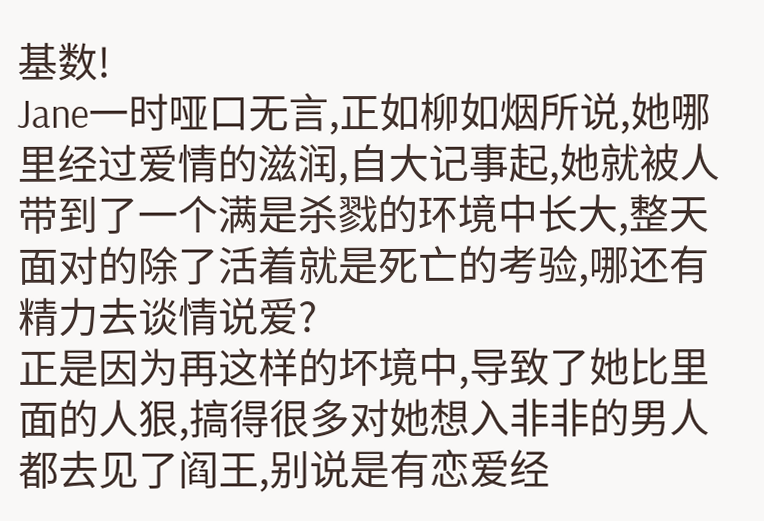基数!
Jane一时哑口无言,正如柳如烟所说,她哪里经过爱情的滋润,自大记事起,她就被人带到了一个满是杀戮的环境中长大,整天面对的除了活着就是死亡的考验,哪还有精力去谈情说爱?
正是因为再这样的坏境中,导致了她比里面的人狠,搞得很多对她想入非非的男人都去见了阎王,别说是有恋爱经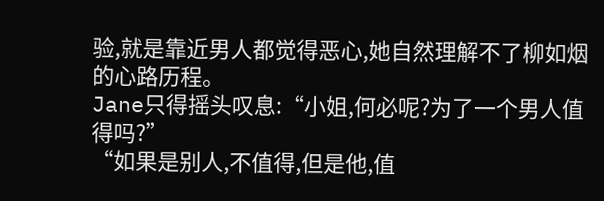验,就是靠近男人都觉得恶心,她自然理解不了柳如烟的心路历程。
Jane只得摇头叹息:“小姐,何必呢?为了一个男人值得吗?”
“如果是别人,不值得,但是他,值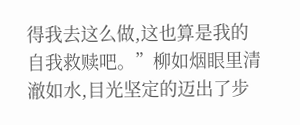得我去这么做,这也算是我的自我救赎吧。”柳如烟眼里清澈如水,目光坚定的迈出了步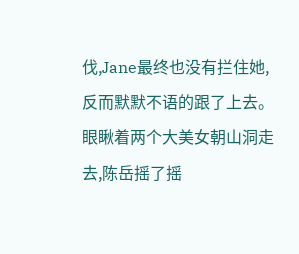伐,Jane最终也没有拦住她,反而默默不语的跟了上去。
眼瞅着两个大美女朝山洞走去,陈岳摇了摇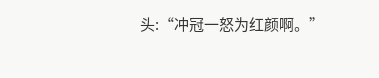头:“冲冠一怒为红颜啊。”